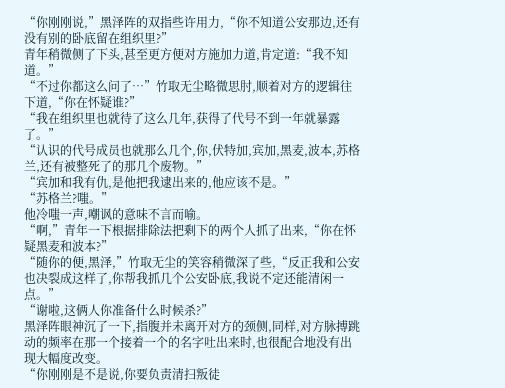“你刚刚说,”黑泽阵的双指些许用力,“你不知道公安那边,还有没有别的卧底留在组织里?”
青年稍微侧了下头,甚至更方便对方施加力道,肯定道:“我不知道。”
“不过你都这么问了…”竹取无尘略微思肘,顺着对方的逻辑往下道,“你在怀疑谁?”
“我在组织里也就待了这么几年,获得了代号不到一年就暴露了。”
“认识的代号成员也就那么几个,你,伏特加,宾加,黑麦,波本,苏格兰,还有被整死了的那几个废物。”
“宾加和我有仇,是他把我逮出来的,他应该不是。”
“苏格兰?嗤。”
他冷嗤一声,嘲讽的意味不言而喻。
“啊,”青年一下根据排除法把剩下的两个人抓了出来,“你在怀疑黑麦和波本?”
“随你的便,黑泽,”竹取无尘的笑容稍微深了些,“反正我和公安也决裂成这样了,你帮我抓几个公安卧底,我说不定还能清闲一点。”
“谢啦,这俩人你准备什么时候杀?”
黑泽阵眼神沉了一下,指腹并未离开对方的颈侧,同样,对方脉搏跳动的频率在那一个接着一个的名字吐出来时,也很配合地没有出现大幅度改变。
“你刚刚是不是说,你要负责清扫叛徒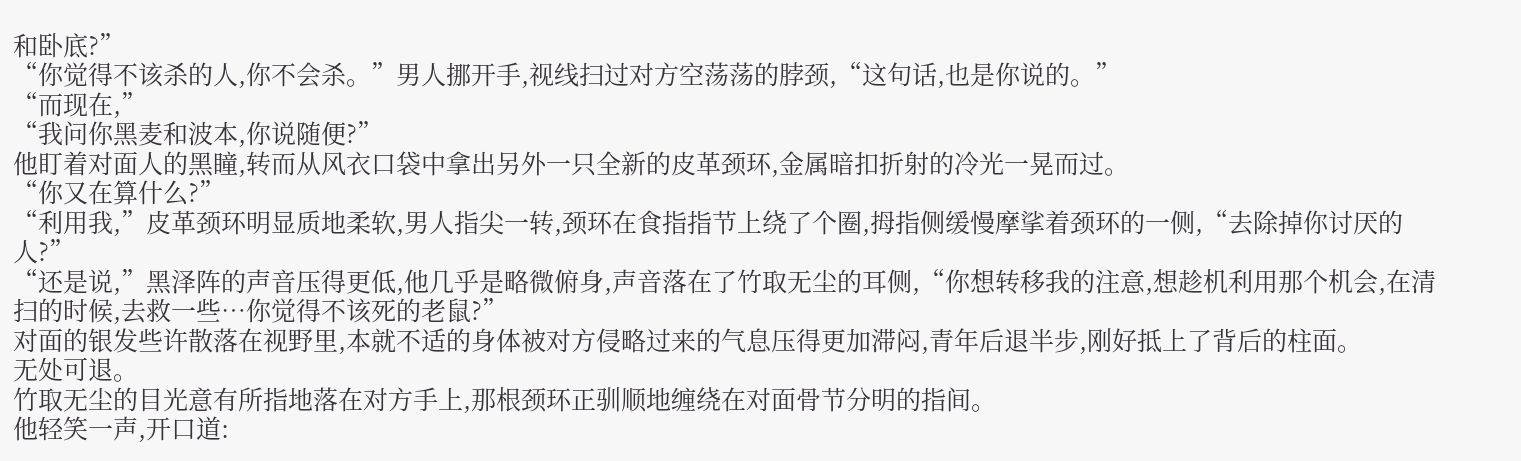和卧底?”
“你觉得不该杀的人,你不会杀。”男人挪开手,视线扫过对方空荡荡的脖颈,“这句话,也是你说的。”
“而现在,”
“我问你黑麦和波本,你说随便?”
他盯着对面人的黑瞳,转而从风衣口袋中拿出另外一只全新的皮革颈环,金属暗扣折射的冷光一晃而过。
“你又在算什么?”
“利用我,”皮革颈环明显质地柔软,男人指尖一转,颈环在食指指节上绕了个圈,拇指侧缓慢摩挲着颈环的一侧,“去除掉你讨厌的人?”
“还是说,”黑泽阵的声音压得更低,他几乎是略微俯身,声音落在了竹取无尘的耳侧,“你想转移我的注意,想趁机利用那个机会,在清扫的时候,去救一些…你觉得不该死的老鼠?”
对面的银发些许散落在视野里,本就不适的身体被对方侵略过来的气息压得更加滞闷,青年后退半步,刚好抵上了背后的柱面。
无处可退。
竹取无尘的目光意有所指地落在对方手上,那根颈环正驯顺地缠绕在对面骨节分明的指间。
他轻笑一声,开口道: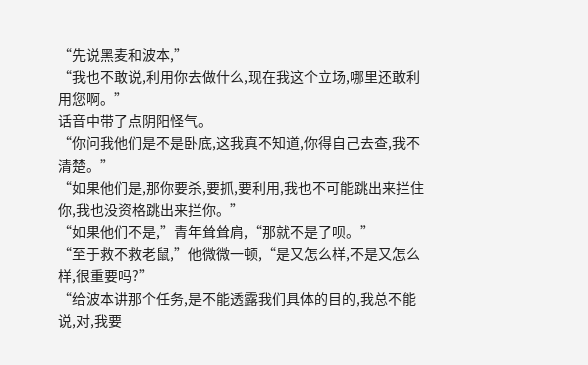“先说黑麦和波本,”
“我也不敢说,利用你去做什么,现在我这个立场,哪里还敢利用您啊。”
话音中带了点阴阳怪气。
“你问我他们是不是卧底,这我真不知道,你得自己去查,我不清楚。”
“如果他们是,那你要杀,要抓,要利用,我也不可能跳出来拦住你,我也没资格跳出来拦你。”
“如果他们不是,”青年耸耸肩,“那就不是了呗。”
“至于救不救老鼠,”他微微一顿,“是又怎么样,不是又怎么样,很重要吗?”
“给波本讲那个任务,是不能透露我们具体的目的,我总不能说,对,我要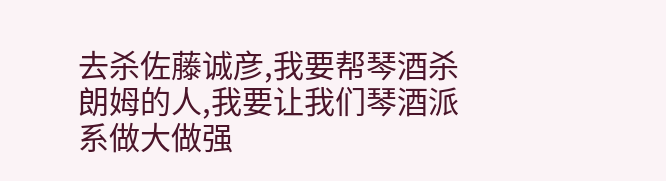去杀佐藤诚彦,我要帮琴酒杀朗姆的人,我要让我们琴酒派系做大做强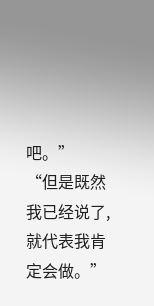吧。”
“但是既然我已经说了,就代表我肯定会做。”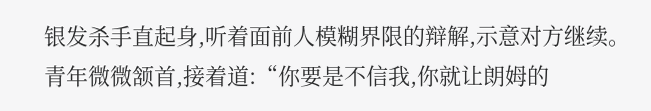银发杀手直起身,听着面前人模糊界限的辩解,示意对方继续。
青年微微颔首,接着道:“你要是不信我,你就让朗姆的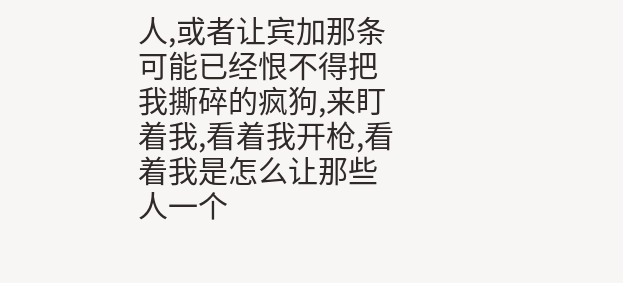人,或者让宾加那条可能已经恨不得把我撕碎的疯狗,来盯着我,看着我开枪,看着我是怎么让那些人一个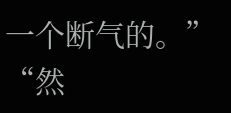一个断气的。”
“然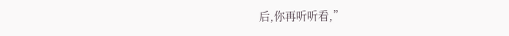后,你再听听看,”